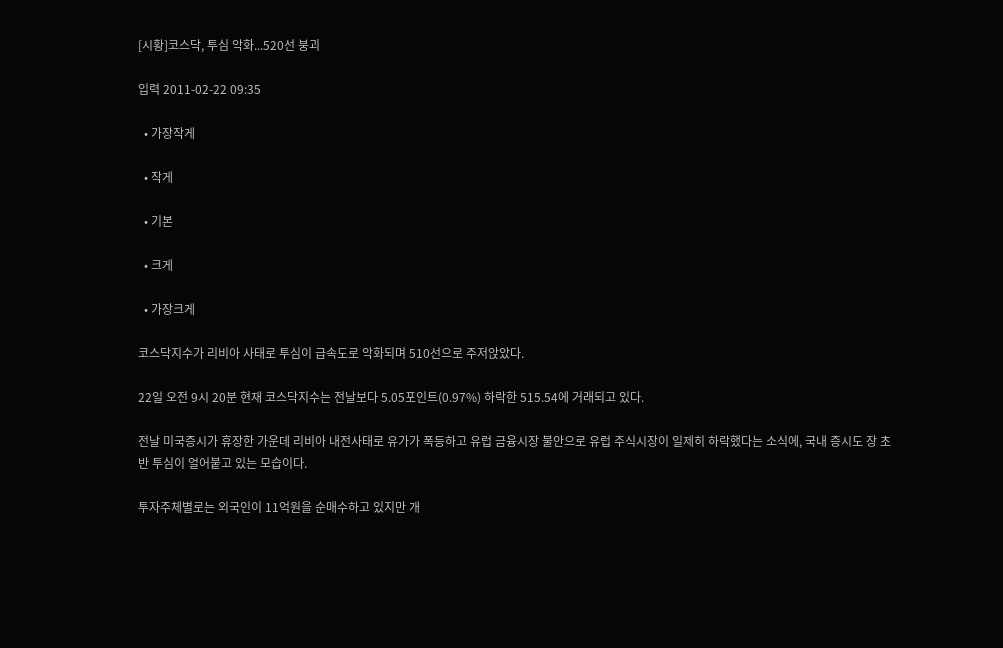[시황]코스닥, 투심 악화...520선 붕괴

입력 2011-02-22 09:35

  • 가장작게

  • 작게

  • 기본

  • 크게

  • 가장크게

코스닥지수가 리비아 사태로 투심이 급속도로 악화되며 510선으로 주저앉았다.

22일 오전 9시 20분 현재 코스닥지수는 전날보다 5.05포인트(0.97%) 하락한 515.54에 거래되고 있다.

전날 미국증시가 휴장한 가운데 리비아 내전사태로 유가가 폭등하고 유럽 금융시장 불안으로 유럽 주식시장이 일제히 하락했다는 소식에, 국내 증시도 장 초반 투심이 얼어붙고 있는 모습이다.

투자주체별로는 외국인이 11억원을 순매수하고 있지만 개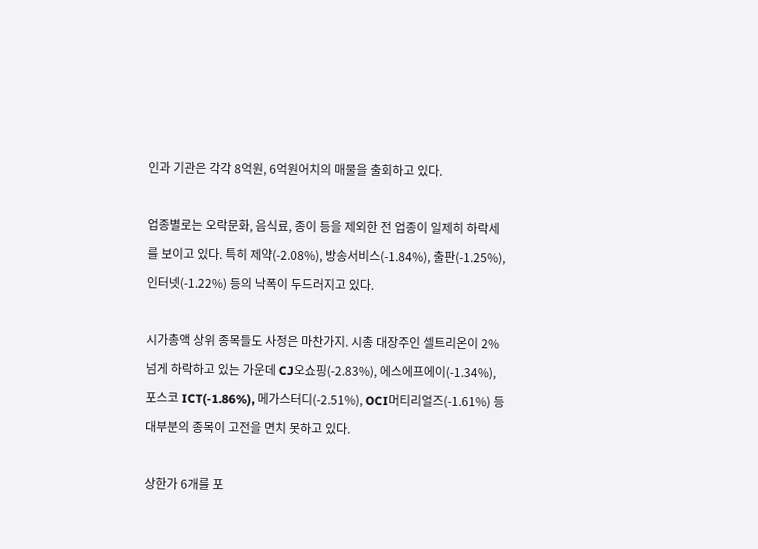인과 기관은 각각 8억원, 6억원어치의 매물을 출회하고 있다.

업종별로는 오락문화, 음식료, 종이 등을 제외한 전 업종이 일제히 하락세를 보이고 있다. 특히 제약(-2.08%), 방송서비스(-1.84%), 출판(-1.25%), 인터넷(-1.22%) 등의 낙폭이 두드러지고 있다.

시가총액 상위 종목들도 사정은 마찬가지. 시총 대장주인 셀트리온이 2% 넘게 하락하고 있는 가운데 CJ오쇼핑(-2.83%), 에스에프에이(-1.34%), 포스코 ICT(-1.86%), 메가스터디(-2.51%), OCI머티리얼즈(-1.61%) 등 대부분의 종목이 고전을 면치 못하고 있다.

상한가 6개를 포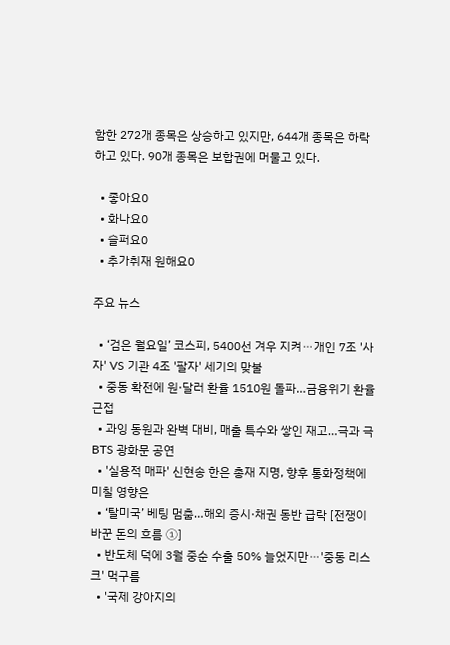함한 272개 종목은 상승하고 있지만, 644개 종목은 하락하고 있다. 90개 종목은 보합권에 머물고 있다.

  • 좋아요0
  • 화나요0
  • 슬퍼요0
  • 추가취재 원해요0

주요 뉴스

  • ‘검은 월요일’ 코스피, 5400선 겨우 지켜⋯개인 7조 '사자' VS 기관 4조 '팔자' 세기의 맞불
  • 중동 확전에 원·달러 환율 1510원 돌파…금융위기 환율 근접
  • 과잉 동원과 완벽 대비, 매출 특수와 쌓인 재고…극과 극 BTS 광화문 공연
  • '실용적 매파' 신현송 한은 총재 지명, 향후 통화정책에 미칠 영향은
  • ‘탈미국’ 베팅 멈춤…해외 증시·채권 동반 급락 [전쟁이 바꾼 돈의 흐름 ①]
  • 반도체 덕에 3월 중순 수출 50% 늘었지만⋯'중동 리스크' 먹구름
  • '국제 강아지의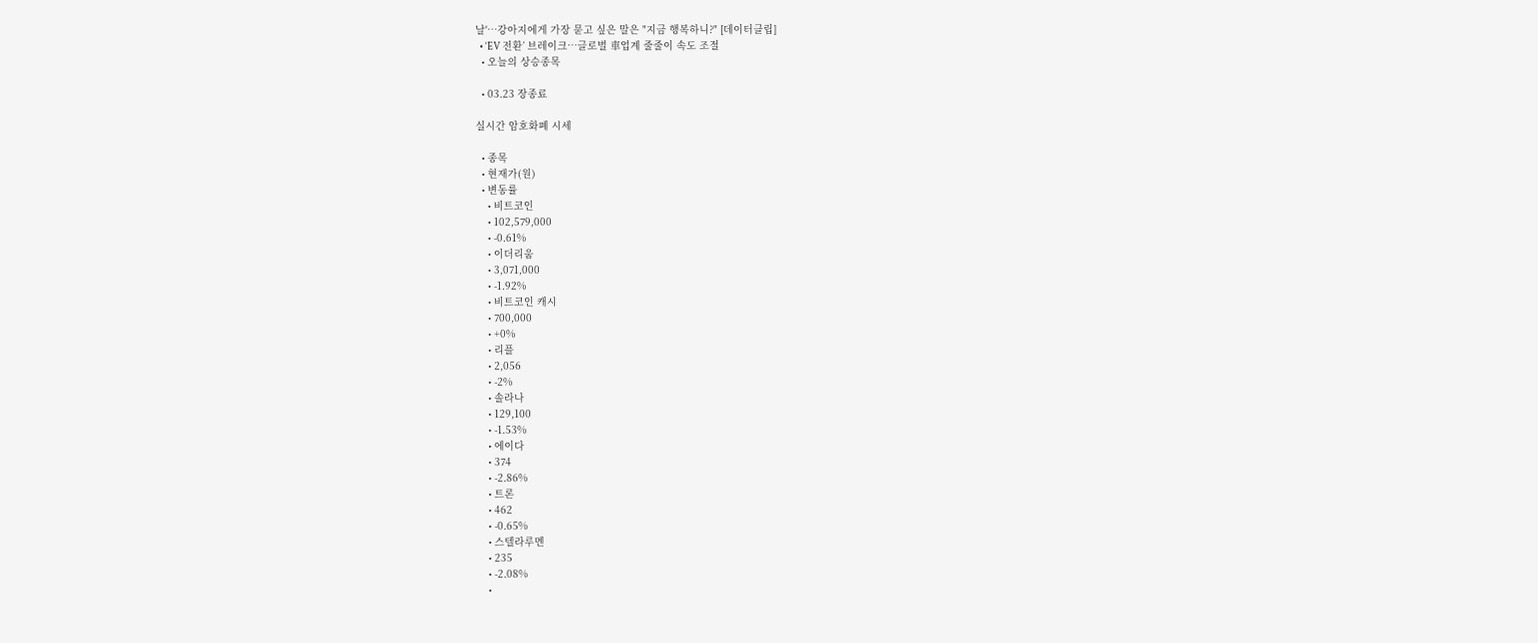날'…강아지에게 가장 묻고 싶은 말은 "지금 행복하니?" [데이터클립]
  • ‘EV 전환’ 브레이크…글로벌 車업계 줄줄이 속도 조절
  • 오늘의 상승종목

  • 03.23 장종료

실시간 암호화폐 시세

  • 종목
  • 현재가(원)
  • 변동률
    • 비트코인
    • 102,579,000
    • -0.61%
    • 이더리움
    • 3,071,000
    • -1.92%
    • 비트코인 캐시
    • 700,000
    • +0%
    • 리플
    • 2,056
    • -2%
    • 솔라나
    • 129,100
    • -1.53%
    • 에이다
    • 374
    • -2.86%
    • 트론
    • 462
    • -0.65%
    • 스텔라루멘
    • 235
    • -2.08%
    •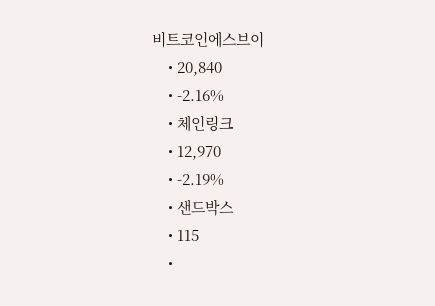비트코인에스브이
    • 20,840
    • -2.16%
    • 체인링크
    • 12,970
    • -2.19%
    • 샌드박스
    • 115
    •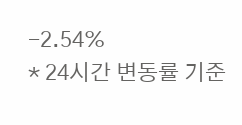-2.54%
* 24시간 변동률 기준